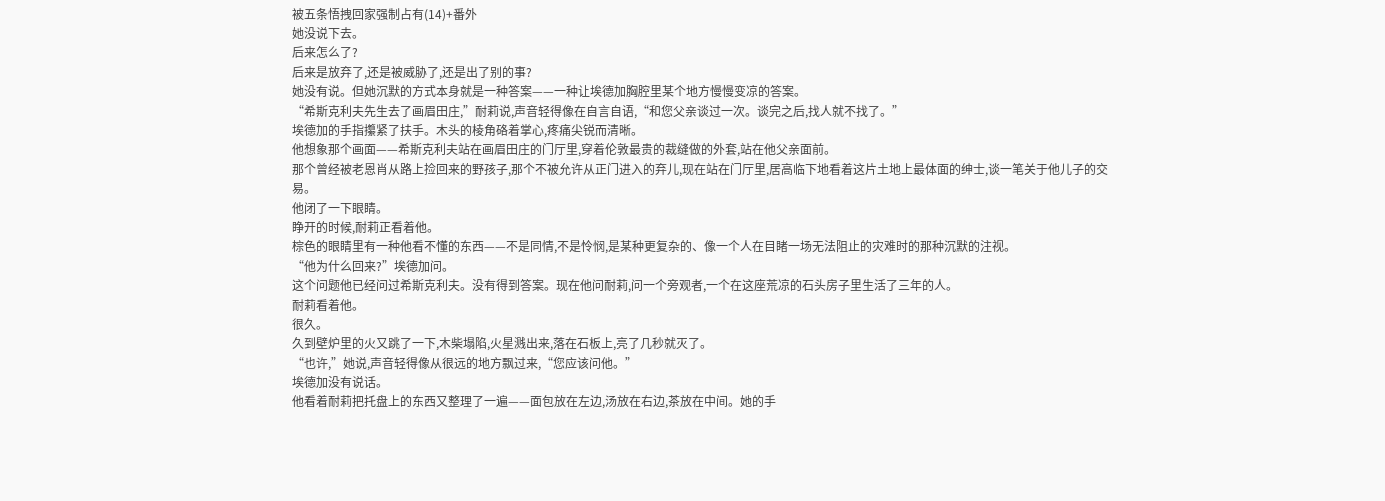被五条悟拽回家强制占有(14)+番外
她没说下去。
后来怎么了?
后来是放弃了,还是被威胁了,还是出了别的事?
她没有说。但她沉默的方式本身就是一种答案——一种让埃德加胸腔里某个地方慢慢变凉的答案。
“希斯克利夫先生去了画眉田庄,”耐莉说,声音轻得像在自言自语,“和您父亲谈过一次。谈完之后,找人就不找了。”
埃德加的手指攥紧了扶手。木头的棱角硌着掌心,疼痛尖锐而清晰。
他想象那个画面——希斯克利夫站在画眉田庄的门厅里,穿着伦敦最贵的裁缝做的外套,站在他父亲面前。
那个曾经被老恩肖从路上捡回来的野孩子,那个不被允许从正门进入的弃儿,现在站在门厅里,居高临下地看着这片土地上最体面的绅士,谈一笔关于他儿子的交易。
他闭了一下眼睛。
睁开的时候,耐莉正看着他。
棕色的眼睛里有一种他看不懂的东西——不是同情,不是怜悯,是某种更复杂的、像一个人在目睹一场无法阻止的灾难时的那种沉默的注视。
“他为什么回来?”埃德加问。
这个问题他已经问过希斯克利夫。没有得到答案。现在他问耐莉,问一个旁观者,一个在这座荒凉的石头房子里生活了三年的人。
耐莉看着他。
很久。
久到壁炉里的火又跳了一下,木柴塌陷,火星溅出来,落在石板上,亮了几秒就灭了。
“也许,”她说,声音轻得像从很远的地方飘过来,“您应该问他。”
埃德加没有说话。
他看着耐莉把托盘上的东西又整理了一遍——面包放在左边,汤放在右边,茶放在中间。她的手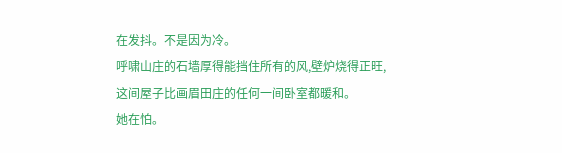在发抖。不是因为冷。
呼啸山庄的石墙厚得能挡住所有的风,壁炉烧得正旺,这间屋子比画眉田庄的任何一间卧室都暖和。
她在怕。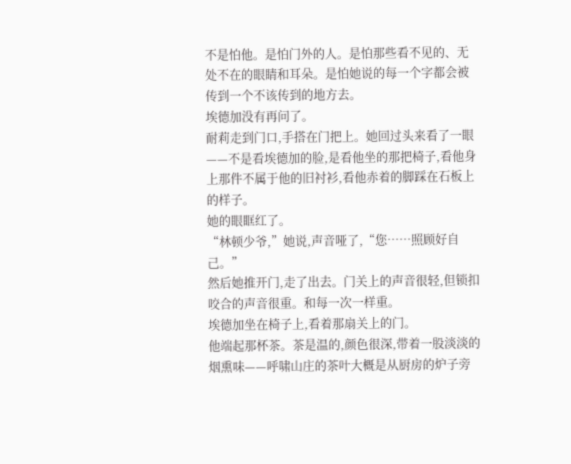不是怕他。是怕门外的人。是怕那些看不见的、无处不在的眼睛和耳朵。是怕她说的每一个字都会被传到一个不该传到的地方去。
埃德加没有再问了。
耐莉走到门口,手搭在门把上。她回过头来看了一眼——不是看埃德加的脸,是看他坐的那把椅子,看他身上那件不属于他的旧衬衫,看他赤着的脚踩在石板上的样子。
她的眼眶红了。
“林顿少爷,”她说,声音哑了,“您……照顾好自己。”
然后她推开门,走了出去。门关上的声音很轻,但锁扣咬合的声音很重。和每一次一样重。
埃德加坐在椅子上,看着那扇关上的门。
他端起那杯茶。茶是温的,颜色很深,带着一股淡淡的烟熏味——呼啸山庄的茶叶大概是从厨房的炉子旁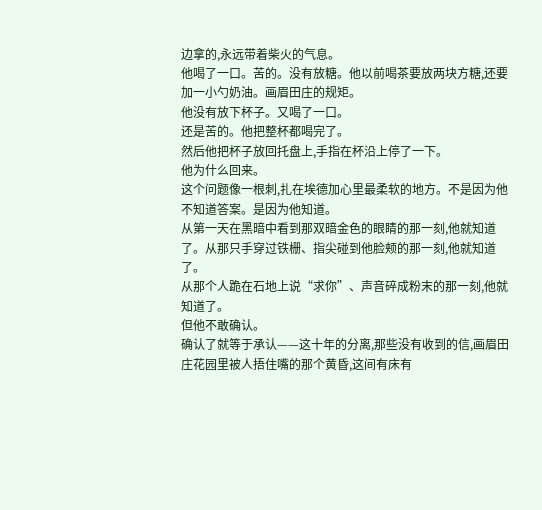边拿的,永远带着柴火的气息。
他喝了一口。苦的。没有放糖。他以前喝茶要放两块方糖,还要加一小勺奶油。画眉田庄的规矩。
他没有放下杯子。又喝了一口。
还是苦的。他把整杯都喝完了。
然后他把杯子放回托盘上,手指在杯沿上停了一下。
他为什么回来。
这个问题像一根刺,扎在埃德加心里最柔软的地方。不是因为他不知道答案。是因为他知道。
从第一天在黑暗中看到那双暗金色的眼睛的那一刻,他就知道了。从那只手穿过铁栅、指尖碰到他脸颊的那一刻,他就知道了。
从那个人跪在石地上说“求你”、声音碎成粉末的那一刻,他就知道了。
但他不敢确认。
确认了就等于承认——这十年的分离,那些没有收到的信,画眉田庄花园里被人捂住嘴的那个黄昏,这间有床有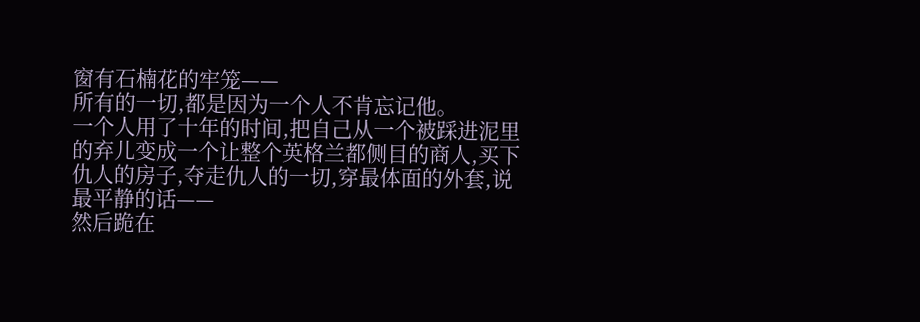窗有石楠花的牢笼——
所有的一切,都是因为一个人不肯忘记他。
一个人用了十年的时间,把自己从一个被踩进泥里的弃儿变成一个让整个英格兰都侧目的商人,买下仇人的房子,夺走仇人的一切,穿最体面的外套,说最平静的话——
然后跪在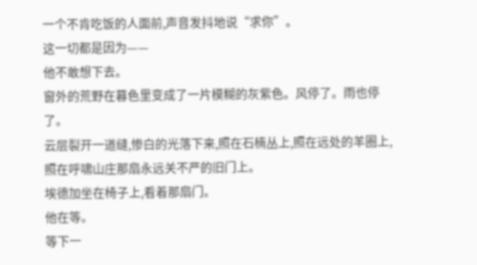一个不肯吃饭的人面前,声音发抖地说“求你”。
这一切都是因为——
他不敢想下去。
窗外的荒野在暮色里变成了一片模糊的灰紫色。风停了。雨也停了。
云层裂开一道缝,惨白的光落下来,照在石楠丛上,照在远处的羊圈上,照在呼啸山庄那扇永远关不严的旧门上。
埃德加坐在椅子上,看着那扇门。
他在等。
等下一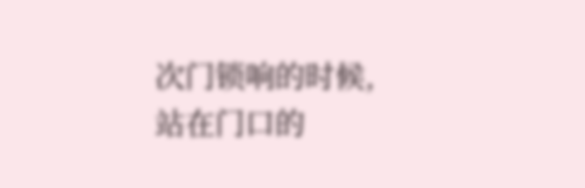次门锁响的时候,站在门口的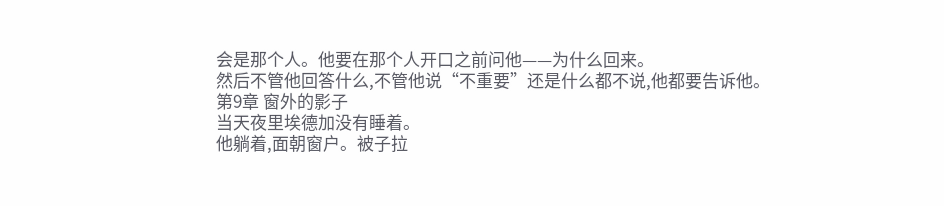会是那个人。他要在那个人开口之前问他——为什么回来。
然后不管他回答什么,不管他说“不重要”还是什么都不说,他都要告诉他。
第9章 窗外的影子
当天夜里埃德加没有睡着。
他躺着,面朝窗户。被子拉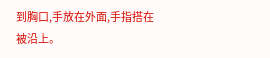到胸口,手放在外面,手指搭在被沿上。